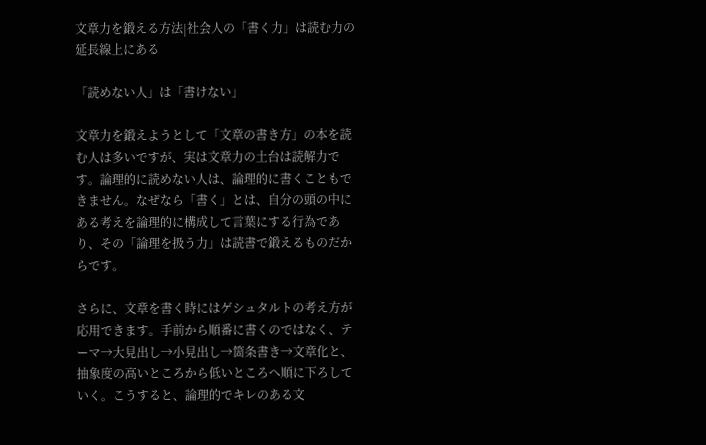文章力を鍛える方法|社会人の「書く力」は読む力の延長線上にある

「読めない人」は「書けない」

文章力を鍛えようとして「文章の書き方」の本を読む人は多いですが、実は文章力の土台は読解力です。論理的に読めない人は、論理的に書くこともできません。なぜなら「書く」とは、自分の頭の中にある考えを論理的に構成して言葉にする行為であり、その「論理を扱う力」は読書で鍛えるものだからです。

さらに、文章を書く時にはゲシュタルトの考え方が応用できます。手前から順番に書くのではなく、テーマ→大見出し→小見出し→箇条書き→文章化と、抽象度の高いところから低いところへ順に下ろしていく。こうすると、論理的でキレのある文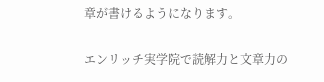章が書けるようになります。

エンリッチ実学院で読解力と文章力の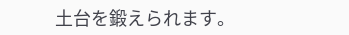土台を鍛えられます。